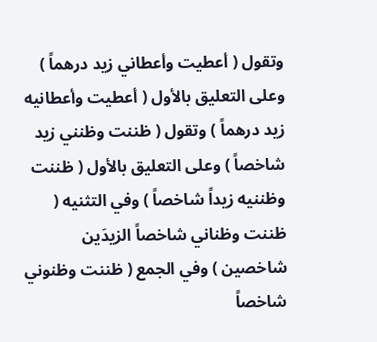وتقول ( أعطيت وأعطاني زيد درهماً ) وعلى التعليق بالأول ( أعطيت وأعطانيه زيد درهماً ) وتقول ( ظننت وظنني زيد شاخصاً ) وعلى التعليق بالأول ( ظننت وظننيه زيداً شاخصاً ) وفي التثنيه ( ظننت وظناني شاخصاً الزيدَين شاخصين ) وفي الجمع ( ظننت وظنوني شاخصاً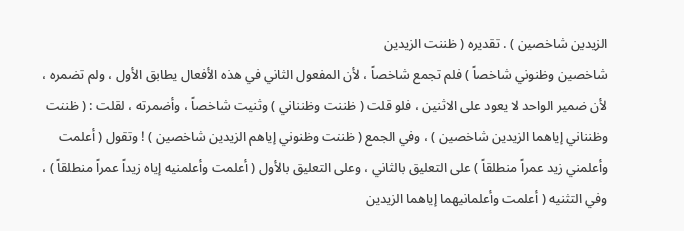الزيدين شاخصين ) . تقديره ( ظننت الزيدين
شاخصين وظنوني شاخصاً ) فلم تجمع شاخصاً ، لأن المفعول الثاني في هذه الأفعال يطابق الأول ، ولم تضمره ، لأن ضمير الواحد لا يعود على الاثنين ، فلو قلت ( ظننت وظنناني ) وثنيت شاخصاً ، وأضمرته ، لقلت : ( ظننت وظنناني إياهما الزيدين شاخصين ) ، وفي الجمع ( ظننت وظنوني إياهم الزيدين شاخصين ) ! وتقول ( أعلمت وأعلمني زيد عمراً منطلقاً ) على التعليق بالثاني ، وعلى التعليق بالأول ( أعلمت وأعلمنيه إياه زيداً عمراً منطلقاً ) ، وفي التثنيه ( أعلمت وأعلمانيهما إياهما الزيدين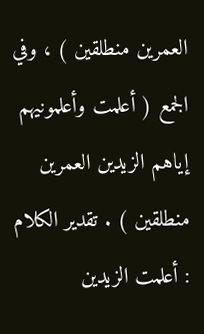العمرين منطلقين ) ، وفي الجمع ( أعلمت وأعلمونيهم إياهم الزيدين العمرين منطلقين ) . تقدير الكلام : أعلمت الزيدين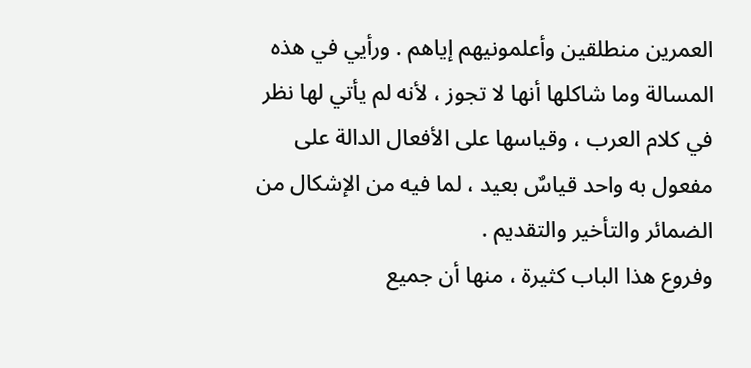العمرين منطلقين وأعلمونيهم إياهم . ورأيي في هذه المسالة وما شاكلها أنها لا تجوز ، لأنه لم يأتي لها نظر في كلام العرب ، وقياسها على الأفعال الدالة على مفعول به واحد قياسٌ بعيد ، لما فيه من الإشكال من الضمائر والتأخير والتقديم .
وفروع هذا الباب كثيرة ، منها أن جميع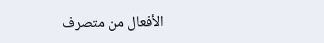الأفعال من متصرف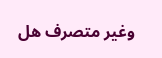وغير متصرف هل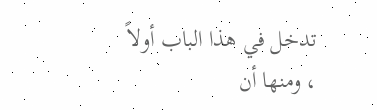تدخل في هذا الباب أولاً ، ومنها أن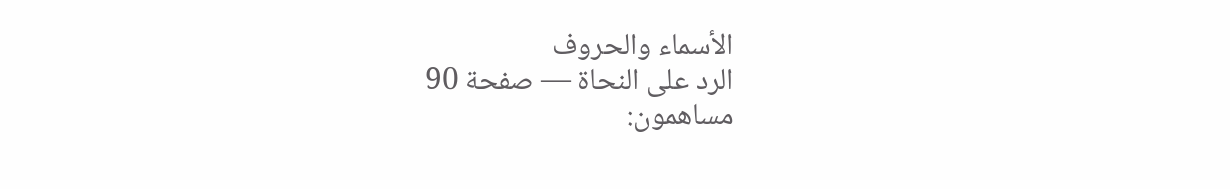الأسماء والحروف
الرد على النحاة — صفحة 90
مساهمون: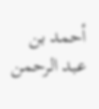أحمد بن عبد الرحمن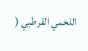اللخمي القرطبي (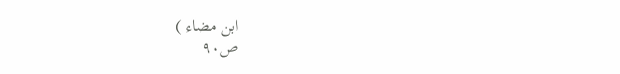ابن مضاء )
ص٩٠